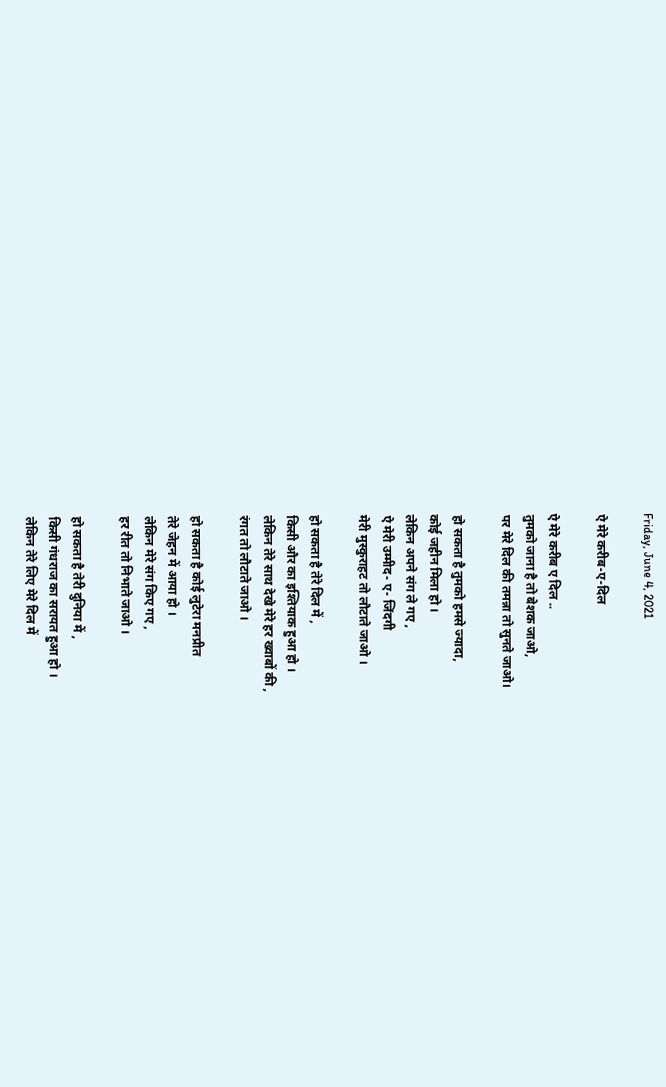Friday, June 4, 2021

ऐ मेरे करीब-ए-दिल

ऐ मेरे करीब ए दिल ..
तुमको जाना है तो बेशक जाओ,
पर मेरे दिल की तमन्ना तो सुनते जाओ।

हो सकता है तुमको हमसे ज्यादा,
कोई जहीन मिला हो ।
लेकिन अपने संग ले गए ,
ऐ मेरी उम्मीद- ए- जिंदगी
मेरी मुस्कुराहट तो लौटाते जाओ ।

हो सकता है तेरे दिल में ,
किसी और का इश्तियाक हुआ हो ।
लेकिन तेरे साथ देखे मेरे हर ख्वाबों की ,
रंगत तो लौटाते जाओ ।

हो सकता है कोई लुटेरा मनप्रीत
तेरे जेहन में आया हो ।
लेकिन मेरे संग किए गए ,
हर रीत तो निभाते जाओ ।

हो सकता है तेरी दुनिया में ,
किसी गंधराज का सरायत हुआ हो ।
लेकिन तेरे लिए मेरे दिल में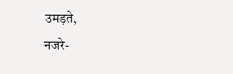उमड़ते,
नजरे-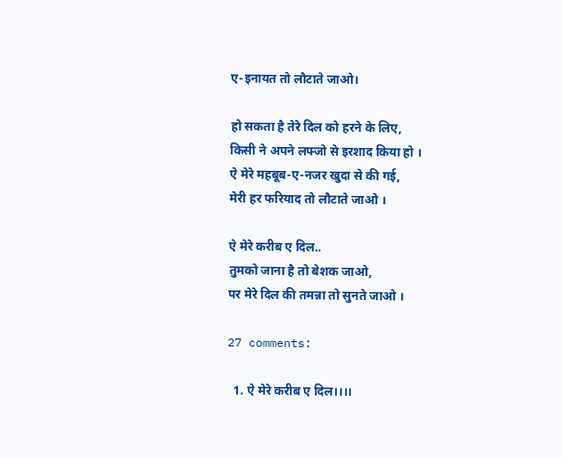ए-इनायत तो लौटाते जाओ।

हो सकता है तेरे दिल को हरने के लिए,
किसी ने अपने लफ्जो से इरशाद किया हो ।
ऐ मेरे महबूब-ए-नजर खुदा से की गई,
मेरी हर फरियाद तो लौटाते जाओ ।

ऐ मेरे करीब ए दिल..
तुमको जाना है तो बेशक जाओ,
पर मेरे दिल की तमन्ना तो सुनते जाओ ।

27 comments:

  1. ऐ मेरे करीब ए दिल।।।।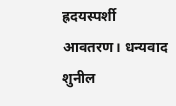ह्रदयस्पर्शी आवतरण। धन्यवाद शुनील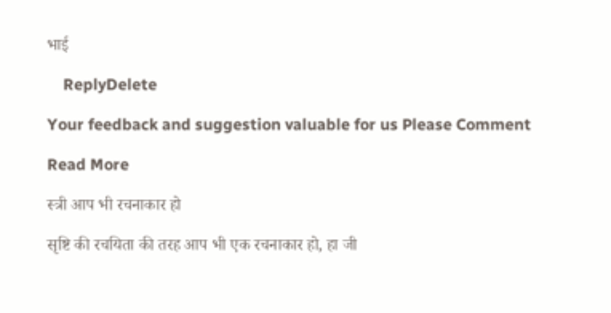भाई

    ReplyDelete

Your feedback and suggestion valuable for us Please Comment

Read More

स्त्री आप भी रचनाकार हो

सृष्टि की रचयिता की तरह आप भी एक रचनाकार हो, हा जी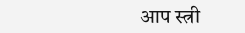आप स्त्री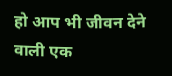हो आप भी जीवन देने वाली एक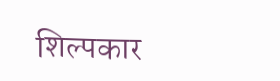शिल्पकार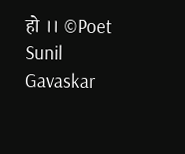हो ।। ©Poet Sunil Gavaskar